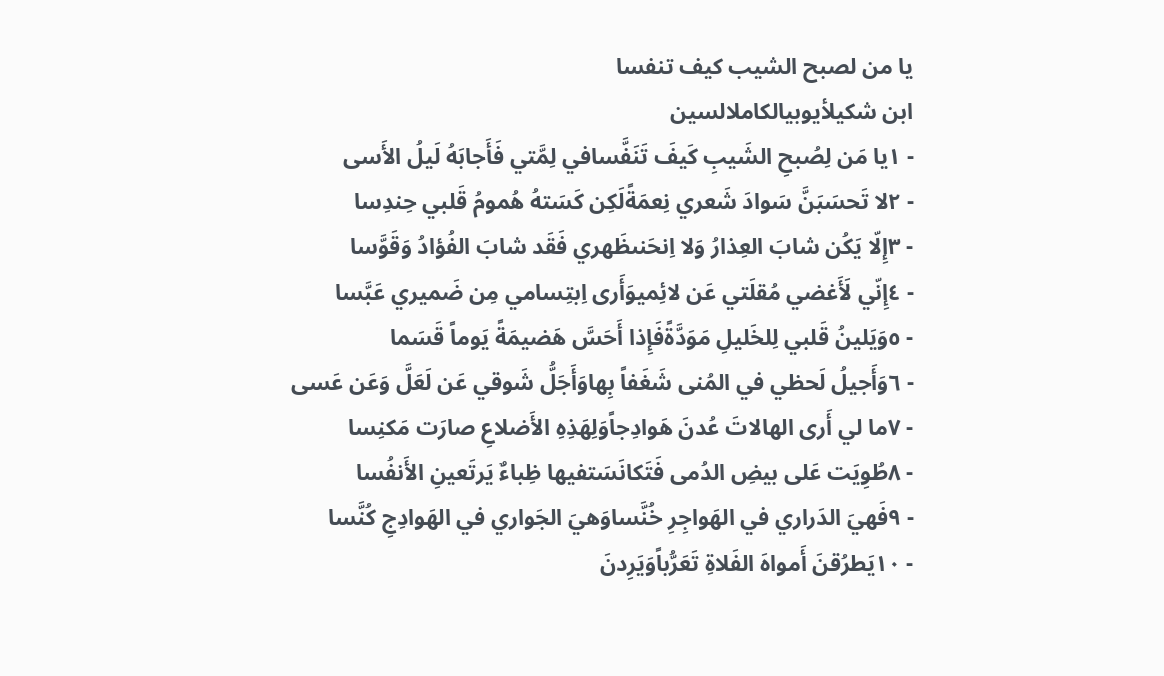يا من لصبح الشيب كيف تنفسا
ابن شكيلأيوبيالكاملالسين
- ١يا مَن لِصُبحِ الشَيبِ كَيفَ تَنَفَّسافي لِمَّتي فَأَجابَهُ لَيلُ الأَسى
- ٢لا تَحسَبَنَّ سَوادَ شَعري نِعمَةًلَكِن كَسَتهُ هُمومُ قَلبي حِندِسا
- ٣إِلّا يَكُن شابَ العِذارُ وَلا اِنحَنىظَهري فَقَد شابَ الفُؤادُ وَقَوَّسا
- ٤إِنّي لَأَغضي مُقلَتي عَن لائِميوَأَرى اِبتِسامي مِن ضَميري عَبَّسا
- ٥وَيَلينُ قَلبي لِلخَليلِ مَوَدَّةًفَإِذا أَحَسَّ هَضيمَةً يَوماً قَسَما
- ٦وَأَجيلُ لَحظي في المُنى شَغَفاً بِهاوَأَجَلُّ شَوقي عَن لَعَلَّ وَعَن عَسى
- ٧ما لي أَرى الهالاتَ عُدنَ هَوادِجاًوَلِهَذِهِ الأَضلاعِ صارَت مَكنِسا
- ٨طُوِيَت عَلى بيضِ الدُمى فَتَكانَسَتفيها ظِباءٌ يَرتَعينِ الأَنفُسا
- ٩فَهيَ الدَراري في الهَواجِرِ خُنَّساوَهيَ الجَواري في الهَوادِجِ كُنَّسا
- ١٠يَطرُقنَ أَمواهَ الفَلاةِ تَعَرُّباًوَيَرِدنَ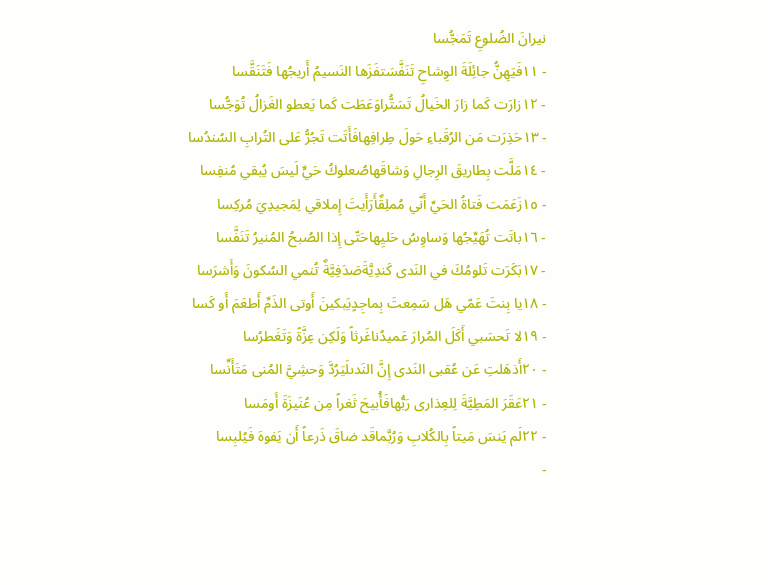نيرانَ الضُلوعِ تَمَجُّسا
- ١١فَيَهِنُّ جائِلَةَ الوِشاحِ تَنَفَّسَتفَزَها النَسيمُ أَريجُها فَتَنَقَّسا
- ١٢زارَت كَما زارَ الخَيالُ تَسَتُّراوَعَطَت كَما يَعطو الغَزالُ تُوَجُّسا
- ١٣حَذِرَت مَن الرُقَباءِ حَولَ طِرافِهافَأَتَت تَجُرُّ عَلى التُرابِ السُندُسا
- ١٤مَلَّت بِطاريقَ الرِجالِ وَشاقَهاصُعلوكُ حَيٍّ لَيسَ يُبقي مُنفِسا
- ١٥زَعَمَت فَتاةُ الحَيِّ أَنّي مُملِقٌأَرَأَيتَ إِملاقي لِمَجيدِيَ مُركِسا
- ١٦باتَت تُهَيِّجُها وَساوِسُ حَليِهاحَتّى إِذا الصُبحُ المُنيرُ تَنَفَّسا
- ١٧بَكَرَت تَلومُكَ في النَدى كَندِيَّةَصَدَفِيَّةٌ تُنمي السُكونَ وَأَشرَسا
- ١٨يا بِنتَ عَمّي هَل سَمِعتَ بِماجِدٍيَبكينَ أَوتى الذَمِّ أَطعَمَ أَو كَسا
- ١٩لا تَحسَبي أَكَلَ المُرارَ عَميدُناغَرثاً وَلَكِن عِزَّةً وَتَغَطرُسا
- ٢٠أَذهَلتِ عَن عُقبى النَدى إِنَّ النَدىلَيَرُدَّ وَحشِيَّ المُنى مَتَأَنِّسا
- ٢١عَقَرَ المَطِيَّةَ لِلعِذارى رَبُّهافَأُبيحَ ثَغراً مِن عُنَيزَةَ أَومَسا
- ٢٢لَم يَنسَ مَيتاً بِالكُلابِ وَرُبَّماقَد ضاقَ ذَرعاً أَن يَفوهَ فَيُلبِسا
-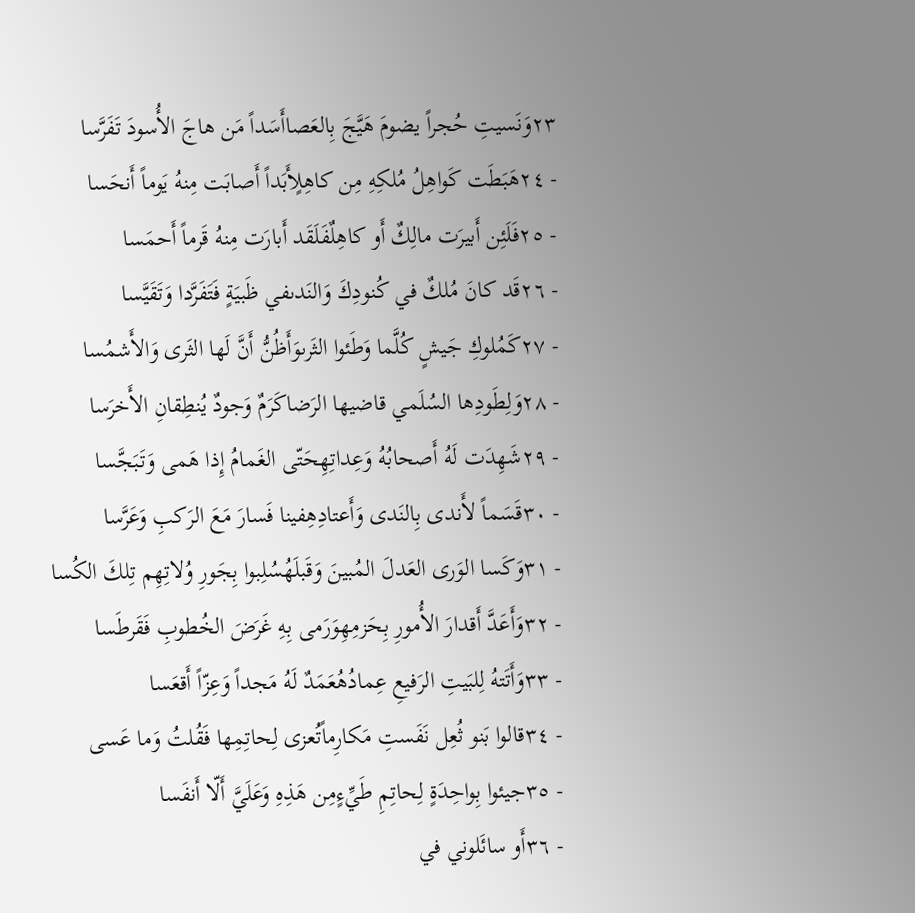٢٣وَنَسيتِ حُجراً يضومَ هَيَّجَ بِالعَصاأَسَداً مَن هاجَ الأُسودَ تَفَرَّسا
- ٢٤هَبَطَت كَواهِلُ مُلكِهِ مِن كاهِلٍأَبَداً أَصابَت مِنهُ يَوماً أَنحَسا
- ٢٥فَلَئِن أَبيرَت مالِكٌ أَو كاهِلٌفَلَقَد أَبارَت مِنهُ قَرماً أَحمَسا
- ٢٦قَد كانَ مُلكٌ في كُنودِكَ وَالنَدىفي ظَبيَةٍ فَتَفَرَّدا وَتَقَيَّسا
- ٢٧كَمُلوكِ جَيشٍ كُلَّما وَطَئوا الثَرىوَأَظُنُّ أَنَّ لَها الثَرى وَالأَشمُسا
- ٢٨وَلِطَودِها السُلَمي قاضيها الرَضاكَرَمٌ وَجودٌ يُنطِقانِ الأَخرَسا
- ٢٩شَهِدَت لَهُ أَصحابُهُ وَعِداتِهِحَتّى الغَمامُ إِذا هَمى وَتَبَجَّسا
- ٣٠قَسَماً لأَندى بِالنَدى وَأَعتادِهِفينا فَسارَ مَعَ الرَكبِ وَعَرَّسا
- ٣١وَكَسا الوَرى العَدلَ المُبينَ وَقَبلَهُسُلِبوا بِجَورِ وُلاتِهِم تِلكَ الكُسا
- ٣٢وَأَعَدَّ أَقدارَ الأُمورِ بِحَزمِهِوَرَمى بِهِ غَرَضَ الخُطوبِ فَقَرطَسا
- ٣٣وَأَتَتهُ لِلبَيتِ الرَفيعِ عِمادُهُعَمَدٌ لَهُ مَجداً وَعِزّاً أَقعَسا
- ٣٤قالوا بَنو ثُعِل نَفَستِ مَكارِماًتُعزى لِحاتِمِها فَقُلتُ وَما عَسى
- ٣٥جيئوا بِواحِدَةٍ لِحاتِمِ طَيِّءٍمِن هَذِهِ وَعَلَيَّ أَلّا أَنفَسا
- ٣٦أَو سائَلوني في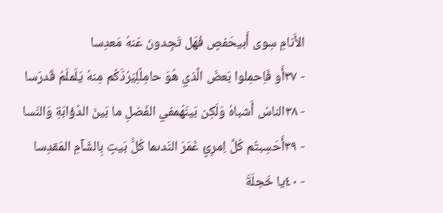الأَنامِ سِوى أَبيحَفصٍ فَهَل تَجِدونَ عَنهُ مَعدِسا
- ٣٧أَو فَاِحمِلوا بَعضَ الَّذي هُوَ حامِلٌلِيَرُدَّكُم مِنهُ يَلَملَمُ قَدرَسا
- ٣٨الناسُ أَشباهُ وَلَكِن بَينَهُمفي الفَضلِ ما بَينَ الدُؤابَةِ وَالنَسا
- ٣٩أَحَسِبتُم كُلِّ اِمرِئٍ غَمَرَ النَدىما كُلُّ بَيتٍ بِالشَآمِ المَقدِسا
- ٤٠يا خَجلَةَ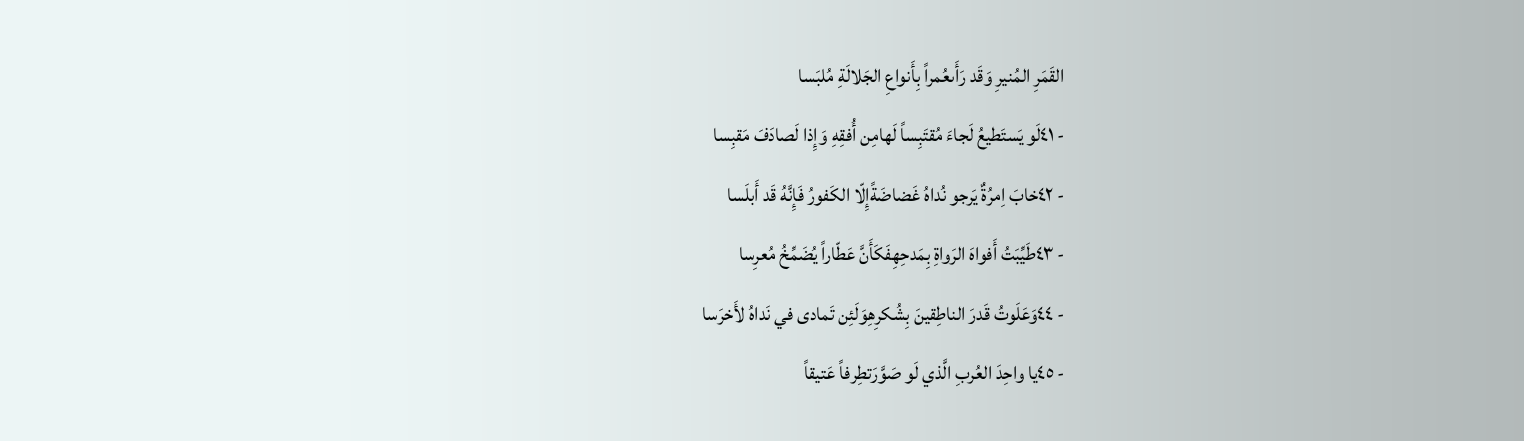القَمَرِ المُنيرِ وَقَد رَأَىعُمراً بِأَنواعِ الجَلالَةِ مُلبَسا
- ٤١لَو يَستَطيعُ لَجاءَ مُقتَبِساً لَهامِن أُفقِهِ وَإِذا لَصادَفَ مَقبِسا
- ٤٢خابَ اِمرُةٌ يَرجو نُداهُ غَضاضَةًإِلّا الكَفورُ فَإِنَّهُ قَد أَبلَسا
- ٤٣طَيِّبَتُ أَفواهَ الرَواةِ بِمَدحِهِفَكَأَنَّ عَطّاراً يُضَمِّخُ مُعرِسا
- ٤٤وَعَلَوتُ قَدرَ الناطِقينَ بِشُكرِهِوَلَئِن تَمادى في نَداهُ لأَخرَسا
- ٤٥يا واحِدَ العُربِ الَّذي لَو صَوَّرَتطِرفاً عَتيقاً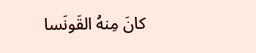كانَ مِنهُ القَونَسا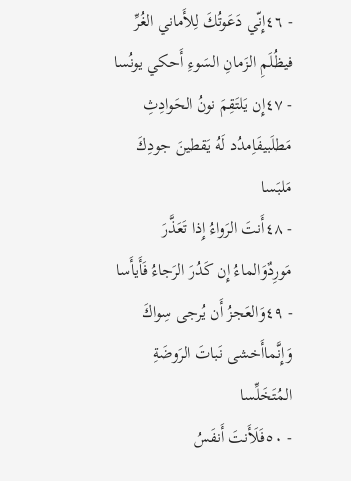- ٤٦إِنّي دَعَوتُكَ لِلأَماني الغُرِّ فيظُلَمِ الزَمانِ السَوءِ أَحكي يونُسا
- ٤٧إِن يَلتَقِمَ نونُ الحَوادِثِ مَطلَبيفَاِمدُد لَهُ يَقطينَ جودِكَ مَلبَسا
- ٤٨أَنتَ الرَواءُ إِذا تَعَذَّرَ مَورِدٌوَالماءُ إِن كَدُرَ الرَجاءُ فَأَيأَسا
- ٤٩وَالعَجزُ أَن يُرجى سِواكَ وَإِنَّماأَخشى نَباتَ الرَوضَةِ المُتَخَلِّسا
- ٥٠فَلَأَنتَ أَنفَسُ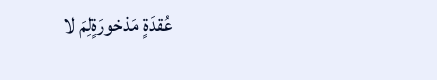عُقدَةٍ مَذخورَةٍلِمَ لا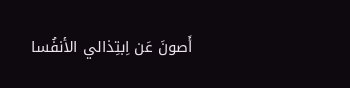أَصونَ عَن اِبتِذالي الأنفُسا